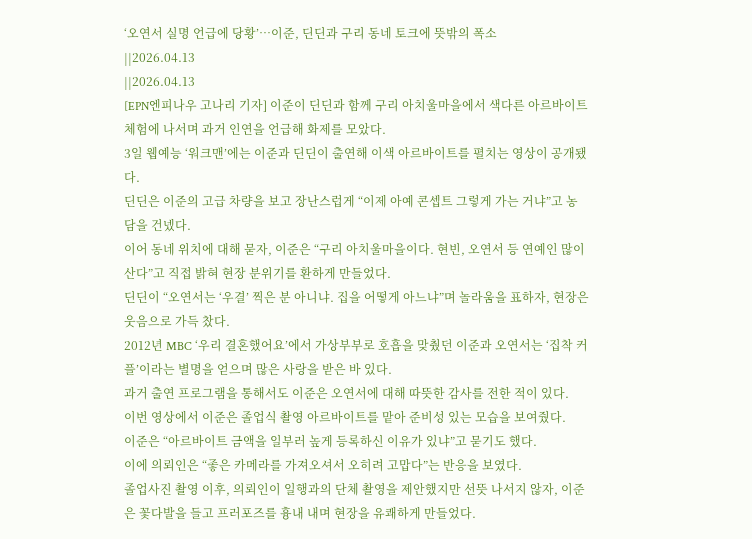‘오연서 실명 언급에 당황’…이준, 딘딘과 구리 동네 토크에 뜻밖의 폭소
||2026.04.13
||2026.04.13
[EPN엔피나우 고나리 기자] 이준이 딘딘과 함께 구리 아치울마을에서 색다른 아르바이트 체험에 나서며 과거 인연을 언급해 화제를 모았다.
3일 웹예능 ‘워크맨’에는 이준과 딘딘이 출연해 이색 아르바이트를 펼치는 영상이 공개됐다.
딘딘은 이준의 고급 차량을 보고 장난스럽게 “이제 아예 콘셉트 그렇게 가는 거냐”고 농담을 건넸다.
이어 동네 위치에 대해 묻자, 이준은 “구리 아치울마을이다. 현빈, 오연서 등 연예인 많이 산다”고 직접 밝혀 현장 분위기를 환하게 만들었다.
딘딘이 “오연서는 ‘우결’ 찍은 분 아니냐. 집을 어떻게 아느냐”며 놀라움을 표하자, 현장은 웃음으로 가득 찼다.
2012년 MBC ‘우리 결혼했어요’에서 가상부부로 호흡을 맞췄던 이준과 오연서는 ‘집착 커플’이라는 별명을 얻으며 많은 사랑을 받은 바 있다.
과거 출연 프로그램을 통해서도 이준은 오연서에 대해 따뜻한 감사를 전한 적이 있다.
이번 영상에서 이준은 졸업식 촬영 아르바이트를 맡아 준비성 있는 모습을 보여줬다.
이준은 “아르바이트 금액을 일부러 높게 등록하신 이유가 있냐”고 묻기도 했다.
이에 의뢰인은 “좋은 카메라를 가져오셔서 오히려 고맙다”는 반응을 보였다.
졸업사진 촬영 이후, 의뢰인이 일행과의 단체 촬영을 제안했지만 선뜻 나서지 않자, 이준은 꽃다발을 들고 프러포즈를 흉내 내며 현장을 유쾌하게 만들었다.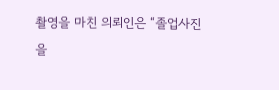촬영을 마친 의뢰인은 “졸업사진을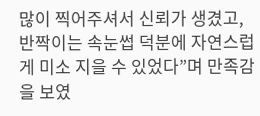많이 찍어주셔서 신뢰가 생겼고, 반짝이는 속눈썹 덕분에 자연스럽게 미소 지을 수 있었다”며 만족감을 보였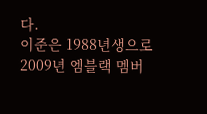다.
이준은 1988년생으로 2009년 엠블랙 멤버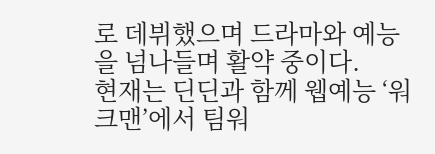로 데뷔했으며 드라마와 예능을 넘나들며 활약 중이다.
현재는 딘딘과 함께 웹예능 ‘워크맨’에서 팀워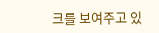크를 보여주고 있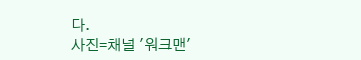다.
사진=채널 '워크맨'